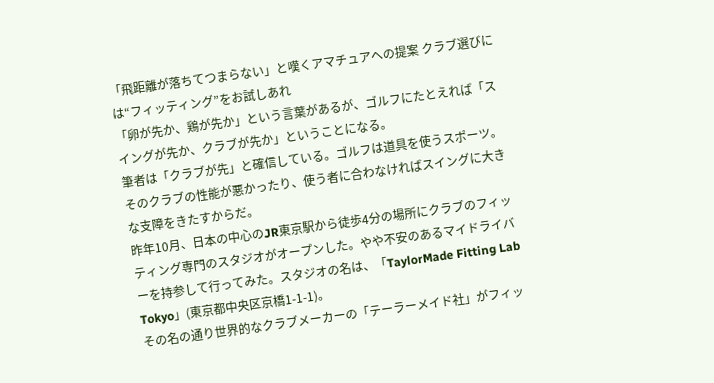「飛距離が落ちてつまらない」と嘆くアマチュアへの提案 クラブ選びには“フィッティング”をお試しあれ
「卵が先か、鶏が先か」という言葉があるが、ゴルフにたとえれば「スイングが先か、クラブが先か」ということになる。
筆者は「クラブが先」と確信している。ゴルフは道具を使うスポーツ。そのクラブの性能が悪かったり、使う者に合わなければスイングに大きな支障をきたすからだ。
昨年10月、日本の中心のJR東京駅から徒歩4分の場所にクラブのフィッティング専門のスタジオがオープンした。やや不安のあるマイドライバーを持参して行ってみた。スタジオの名は、「TaylorMade Fitting Lab Tokyo」(東京都中央区京橋1-1-1)。
その名の通り世界的なクラブメーカーの「テーラーメイド社」がフィッ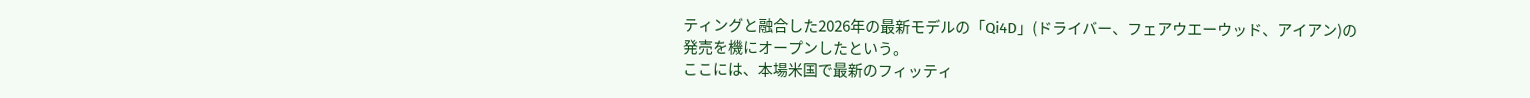ティングと融合した2026年の最新モデルの「Qi4D」(ドライバー、フェアウエーウッド、アイアン)の発売を機にオープンしたという。
ここには、本場米国で最新のフィッティ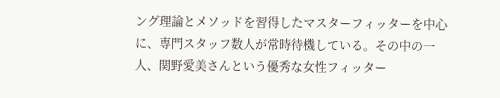ング理論とメソッドを習得したマスターフィッターを中心に、専門スタッフ数人が常時待機している。その中の一人、関野愛美さんという優秀な女性フィッター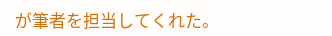が筆者を担当してくれた。